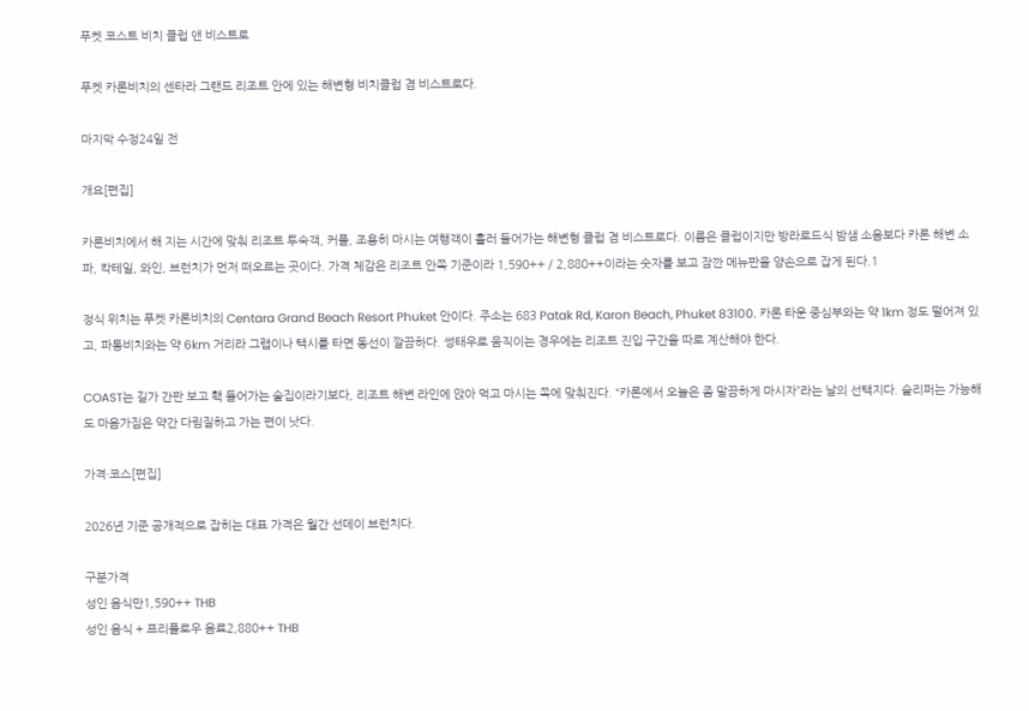푸켓 코스트 비치 클럽 앤 비스트로

푸켓 카론비치의 센타라 그랜드 리조트 안에 있는 해변형 비치클럽 겸 비스트로다.

마지막 수정24일 전

개요[편집]

카론비치에서 해 지는 시간에 맞춰 리조트 투숙객, 커플, 조용히 마시는 여행객이 흘러 들어가는 해변형 클럽 겸 비스트로다. 이름은 클럽이지만 방라로드식 밤샘 소음보다 카론 해변 소파, 칵테일, 와인, 브런치가 먼저 떠오르는 곳이다. 가격 체감은 리조트 안쪽 기준이라 1,590++ / 2,880++이라는 숫자를 보고 잠깐 메뉴판을 양손으로 잡게 된다.1

정식 위치는 푸켓 카론비치의 Centara Grand Beach Resort Phuket 안이다. 주소는 683 Patak Rd, Karon Beach, Phuket 83100. 카론 타운 중심부와는 약 1km 정도 떨어져 있고, 파통비치와는 약 6km 거리라 그랩이나 택시를 타면 동선이 깔끔하다. 썽태우로 움직이는 경우에는 리조트 진입 구간을 따로 계산해야 한다.

COAST는 길가 간판 보고 홱 들어가는 술집이라기보다, 리조트 해변 라인에 앉아 먹고 마시는 쪽에 맞춰진다. “카론에서 오늘은 좀 말끔하게 마시자”라는 날의 선택지다. 슬리퍼는 가능해도 마음가짐은 약간 다림질하고 가는 편이 낫다.

가격·코스[편집]

2026년 기준 공개적으로 잡히는 대표 가격은 월간 선데이 브런치다.

구분가격
성인 음식만1,590++ THB
성인 음식 + 프리플로우 음료2,880++ THB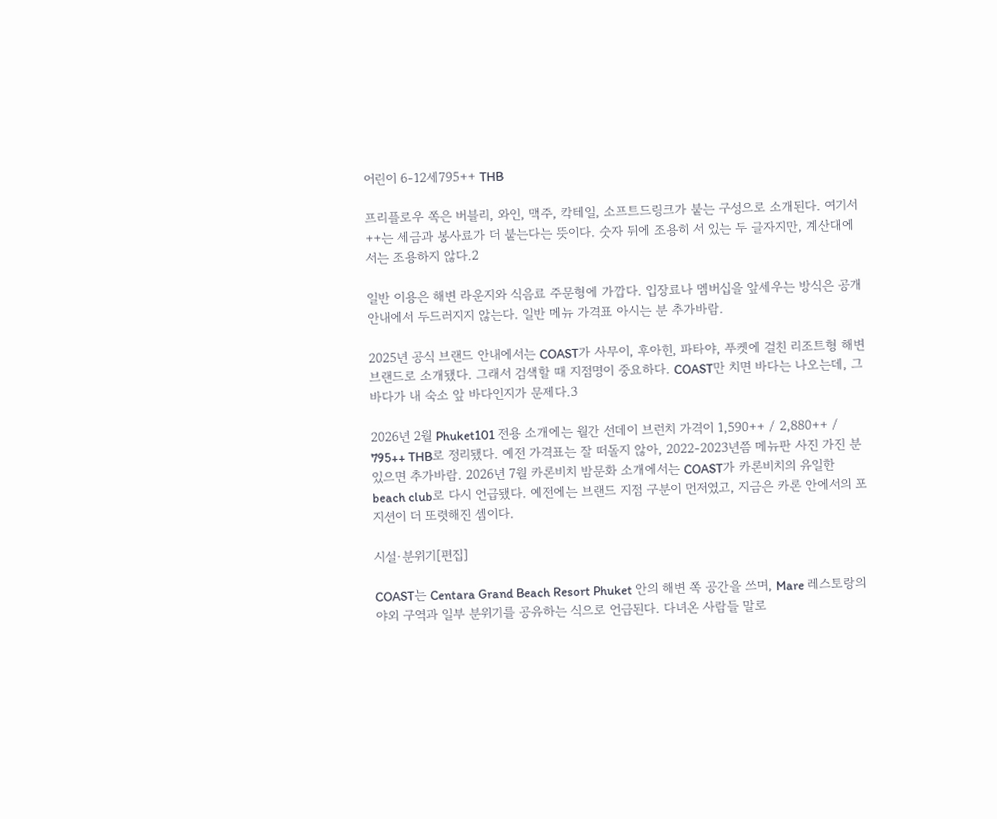어린이 6-12세795++ THB

프리플로우 쪽은 버블리, 와인, 맥주, 칵테일, 소프트드링크가 붙는 구성으로 소개된다. 여기서 ++는 세금과 봉사료가 더 붙는다는 뜻이다. 숫자 뒤에 조용히 서 있는 두 글자지만, 계산대에서는 조용하지 않다.2

일반 이용은 해변 라운지와 식음료 주문형에 가깝다. 입장료나 멤버십을 앞세우는 방식은 공개 안내에서 두드러지지 않는다. 일반 메뉴 가격표 아시는 분 추가바람.

2025년 공식 브랜드 안내에서는 COAST가 사무이, 후아힌, 파타야, 푸켓에 걸친 리조트형 해변 브랜드로 소개됐다. 그래서 검색할 때 지점명이 중요하다. COAST만 치면 바다는 나오는데, 그 바다가 내 숙소 앞 바다인지가 문제다.3

2026년 2월 Phuket101 전용 소개에는 월간 선데이 브런치 가격이 1,590++ / 2,880++ / 795++ THB로 정리됐다. 예전 가격표는 잘 떠돌지 않아, 2022-2023년쯤 메뉴판 사진 가진 분 있으면 추가바람. 2026년 7월 카론비치 밤문화 소개에서는 COAST가 카론비치의 유일한 beach club로 다시 언급됐다. 예전에는 브랜드 지점 구분이 먼저였고, 지금은 카론 안에서의 포지션이 더 또렷해진 셈이다.

시설·분위기[편집]

COAST는 Centara Grand Beach Resort Phuket 안의 해변 쪽 공간을 쓰며, Mare 레스토랑의 야외 구역과 일부 분위기를 공유하는 식으로 언급된다. 다녀온 사람들 말로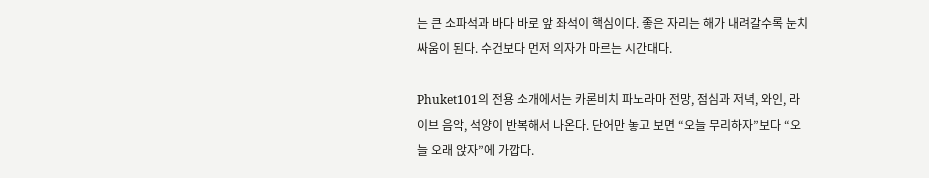는 큰 소파석과 바다 바로 앞 좌석이 핵심이다. 좋은 자리는 해가 내려갈수록 눈치 싸움이 된다. 수건보다 먼저 의자가 마르는 시간대다.

Phuket101의 전용 소개에서는 카론비치 파노라마 전망, 점심과 저녁, 와인, 라이브 음악, 석양이 반복해서 나온다. 단어만 놓고 보면 “오늘 무리하자”보다 “오늘 오래 앉자”에 가깝다.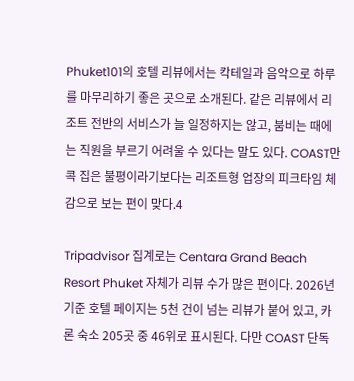Phuket101의 호텔 리뷰에서는 칵테일과 음악으로 하루를 마무리하기 좋은 곳으로 소개된다. 같은 리뷰에서 리조트 전반의 서비스가 늘 일정하지는 않고, 붐비는 때에는 직원을 부르기 어려울 수 있다는 말도 있다. COAST만 콕 집은 불평이라기보다는 리조트형 업장의 피크타임 체감으로 보는 편이 맞다.4

Tripadvisor 집계로는 Centara Grand Beach Resort Phuket 자체가 리뷰 수가 많은 편이다. 2026년 기준 호텔 페이지는 5천 건이 넘는 리뷰가 붙어 있고, 카론 숙소 205곳 중 46위로 표시된다. 다만 COAST 단독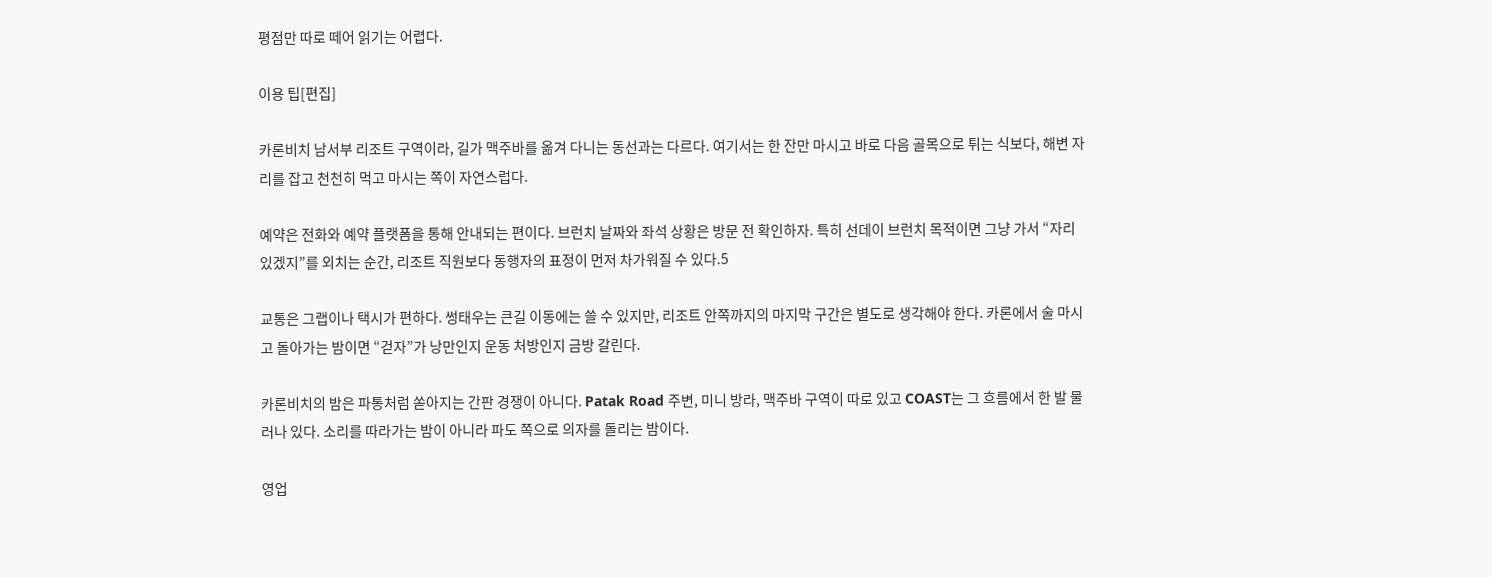평점만 따로 떼어 읽기는 어렵다.

이용 팁[편집]

카론비치 남서부 리조트 구역이라, 길가 맥주바를 옮겨 다니는 동선과는 다르다. 여기서는 한 잔만 마시고 바로 다음 골목으로 튀는 식보다, 해변 자리를 잡고 천천히 먹고 마시는 쪽이 자연스럽다.

예약은 전화와 예약 플랫폼을 통해 안내되는 편이다. 브런치 날짜와 좌석 상황은 방문 전 확인하자. 특히 선데이 브런치 목적이면 그냥 가서 “자리 있겠지”를 외치는 순간, 리조트 직원보다 동행자의 표정이 먼저 차가워질 수 있다.5

교통은 그랩이나 택시가 편하다. 썽태우는 큰길 이동에는 쓸 수 있지만, 리조트 안쪽까지의 마지막 구간은 별도로 생각해야 한다. 카론에서 술 마시고 돌아가는 밤이면 “걷자”가 낭만인지 운동 처방인지 금방 갈린다.

카론비치의 밤은 파통처럼 쏟아지는 간판 경쟁이 아니다. Patak Road 주변, 미니 방라, 맥주바 구역이 따로 있고 COAST는 그 흐름에서 한 발 물러나 있다. 소리를 따라가는 밤이 아니라 파도 쪽으로 의자를 돌리는 밤이다.

영업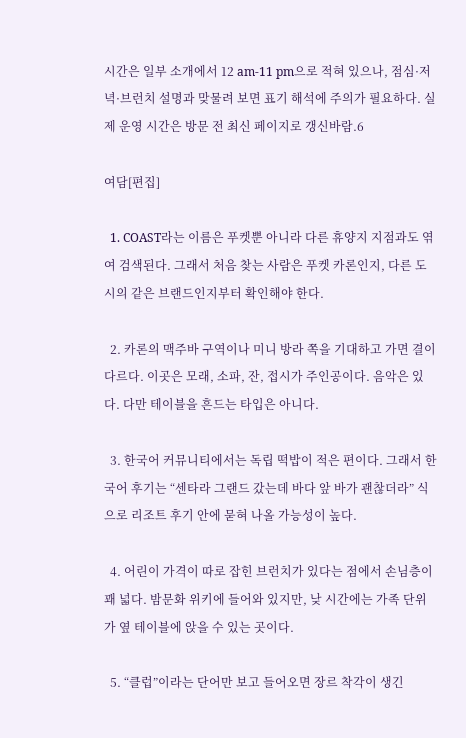시간은 일부 소개에서 12 am-11 pm으로 적혀 있으나, 점심·저녁·브런치 설명과 맞물려 보면 표기 해석에 주의가 필요하다. 실제 운영 시간은 방문 전 최신 페이지로 갱신바람.6

여담[편집]

  1. COAST라는 이름은 푸켓뿐 아니라 다른 휴양지 지점과도 엮여 검색된다. 그래서 처음 찾는 사람은 푸켓 카론인지, 다른 도시의 같은 브랜드인지부터 확인해야 한다.

  2. 카론의 맥주바 구역이나 미니 방라 쪽을 기대하고 가면 결이 다르다. 이곳은 모래, 소파, 잔, 접시가 주인공이다. 음악은 있다. 다만 테이블을 흔드는 타입은 아니다.

  3. 한국어 커뮤니티에서는 독립 떡밥이 적은 편이다. 그래서 한국어 후기는 “센타라 그랜드 갔는데 바다 앞 바가 괜찮더라” 식으로 리조트 후기 안에 묻혀 나올 가능성이 높다.

  4. 어린이 가격이 따로 잡힌 브런치가 있다는 점에서 손님층이 꽤 넓다. 밤문화 위키에 들어와 있지만, 낮 시간에는 가족 단위가 옆 테이블에 앉을 수 있는 곳이다.

  5. “클럽”이라는 단어만 보고 들어오면 장르 착각이 생긴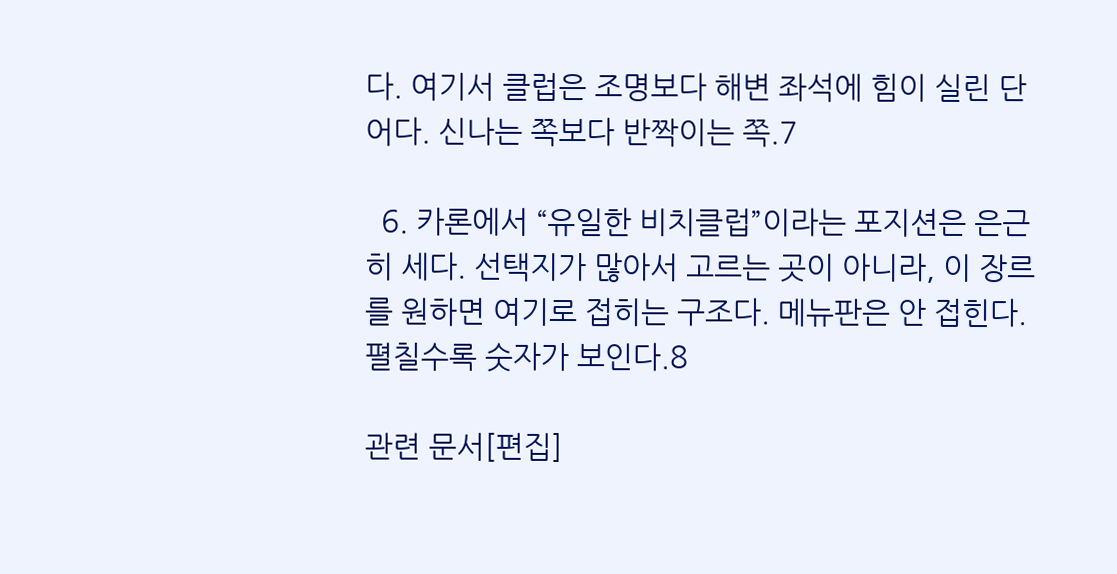다. 여기서 클럽은 조명보다 해변 좌석에 힘이 실린 단어다. 신나는 쪽보다 반짝이는 쪽.7

  6. 카론에서 “유일한 비치클럽”이라는 포지션은 은근히 세다. 선택지가 많아서 고르는 곳이 아니라, 이 장르를 원하면 여기로 접히는 구조다. 메뉴판은 안 접힌다. 펼칠수록 숫자가 보인다.8

관련 문서[편집]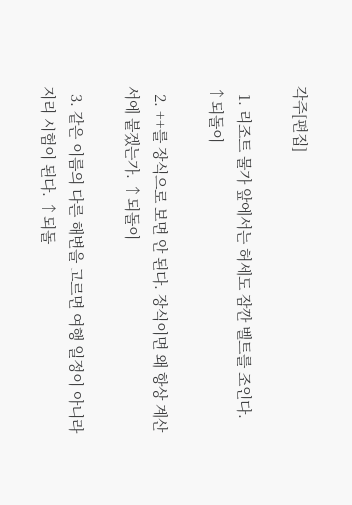각주[편집]

  1. 리조트 물가 앞에서는 허세도 잠깐 벨트를 조인다. ↑되돌이

  2. ++를 장식으로 보면 안 된다. 장식이면 왜 항상 계산서에 붙겠는가. ↑되돌이

  3. 같은 이름의 다른 해변을 고르면 여행 일정이 아니라 지리 시험이 된다. ↑되돌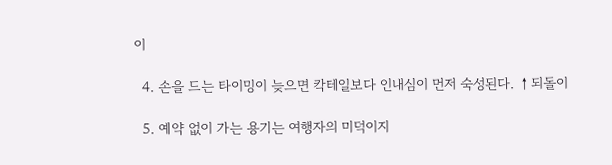이

  4. 손을 드는 타이밍이 늦으면 칵테일보다 인내심이 먼저 숙성된다. ↑되돌이

  5. 예약 없이 가는 용기는 여행자의 미덕이지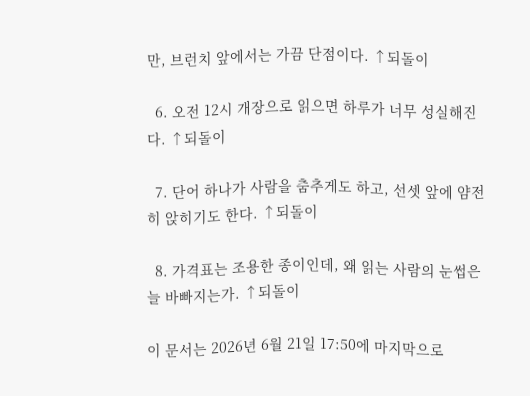만, 브런치 앞에서는 가끔 단점이다. ↑되돌이

  6. 오전 12시 개장으로 읽으면 하루가 너무 성실해진다. ↑되돌이

  7. 단어 하나가 사람을 춤추게도 하고, 선셋 앞에 얌전히 앉히기도 한다. ↑되돌이

  8. 가격표는 조용한 종이인데, 왜 읽는 사람의 눈썹은 늘 바빠지는가. ↑되돌이

이 문서는 2026년 6월 21일 17:50에 마지막으로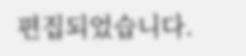편집되었습니다.